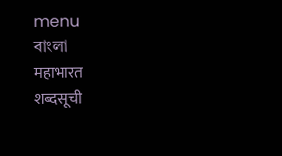menu
বাংলা
महाभारत
शब्दसूची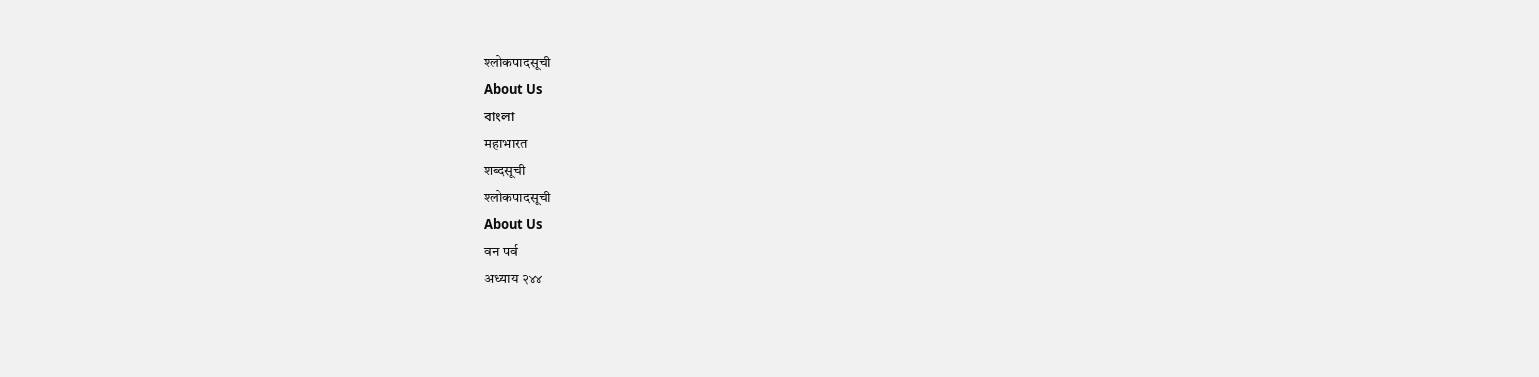श्लोकपादसूची
About Us
বাংলা
महाभारत
शब्दसूची
श्लोकपादसूची
About Us
वन पर्व
अध्याय २४४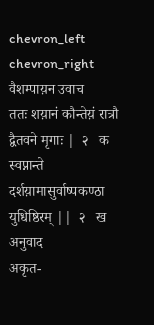chevron_left
chevron_right
वैशम्पाय़न उवाच
ततः शय़ानं कौन्तेय़ं रात्रौ द्वैतवने मृगाः |  २   क
स्वप्नान्ते दर्शय़ामासुर्वाष्पकण्ठा युधिष्ठिरम् ||  २   ख
अनुवाद
अकृत-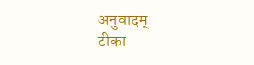अनुवादम्
टीका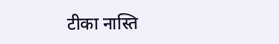टीका नास्ति